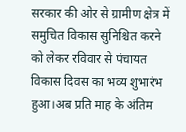सरकार की ओर से ग्रामीण क्षेत्र में समुचित विकास सुनिश्चित करने को लेकर रविवार से पंचायत विकास दिवस का भव्य शुभारंभ हुआ।अब प्रति माह के अंतिम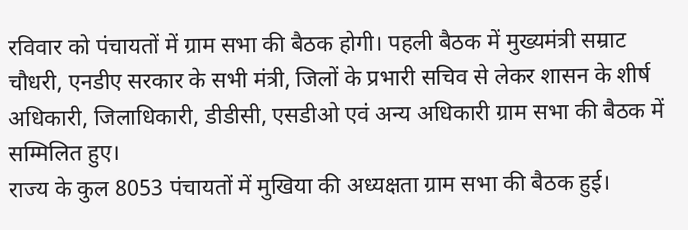रविवार को पंचायतों में ग्राम सभा की बैठक होगी। पहली बैठक में मुख्यमंत्री सम्राट चौधरी, एनडीए सरकार के सभी मंत्री, जिलों के प्रभारी सचिव से लेकर शासन के शीर्ष अधिकारी, जिलाधिकारी, डीडीसी, एसडीओ एवं अन्य अधिकारी ग्राम सभा की बैठक में सम्मिलित हुए।
राज्य के कुल 8053 पंचायतों में मुखिया की अध्यक्षता ग्राम सभा की बैठक हुई।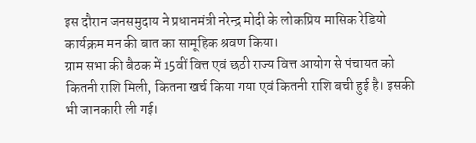इस दौरान जनसमुदाय ने प्रधानमंत्री नरेन्द्र मोदी के लोकप्रिय मासिक रेडियो कार्यक्रम मन की बात का सामूहिक श्रवण किया।
ग्राम सभा की बैठक में 15वीं वित्त एवं छठी राज्य वित्त आयोग से पंचायत को कितनी राशि मिली, कितना खर्च किया गया एवं कितनी राशि बची हुई है। इसकी भी जानकारी ली गई।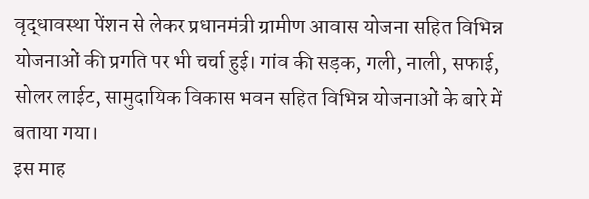वृद्धावस्था पेंशन से लेकर प्रधानमंत्री ग्रामीण आवास योजना सहित विभिन्न योजनाओं की प्रगति पर भी चर्चा हुई। गांव की सड़क, गली, नाली, सफाई, सोलर लाईट, सामुदायिक विकास भवन सहित विभिन्न योजनाओं के बारे में बताया गया।
इस माह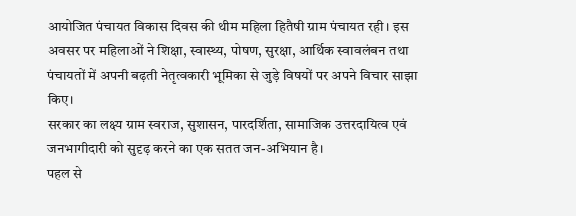आयोजित पंचायत विकास दिवस की थीम महिला हितैषी ग्राम पंचायत रही। इस अवसर पर महिलाओं ने शिक्षा, स्वास्थ्य, पोषण, सुरक्षा, आर्थिक स्वावलंबन तथा पंचायतों में अपनी बढ़ती नेतृत्वकारी भूमिका से जुड़े विषयों पर अपने विचार साझा किए।
सरकार का लक्ष्य ग्राम स्वराज, सुशासन, पारदर्शिता, सामाजिक उत्तरदायित्व एवं जनभागीदारी को सुदृढ़ करने का एक सतत जन-अभियान है।
पहल से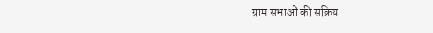ग्राम सभाओं की सक्रिय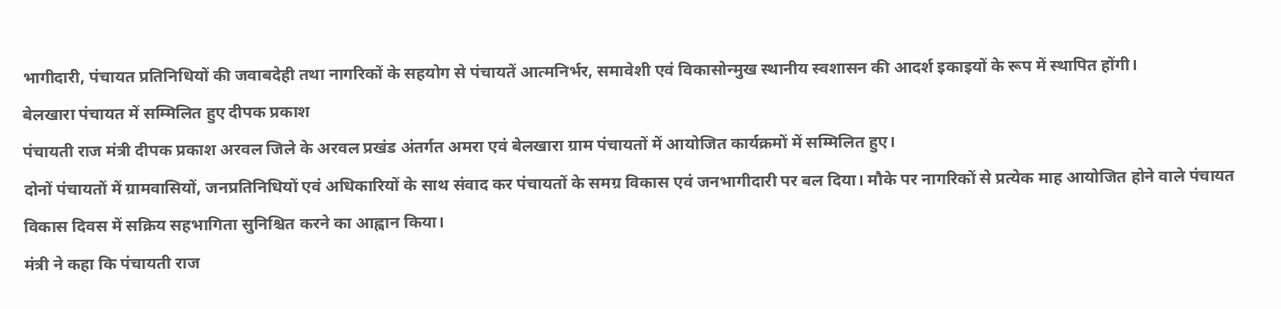भागीदारी, पंचायत प्रतिनिधियों की जवाबदेही तथा नागरिकों के सहयोग से पंचायतें आत्मनिर्भर, समावेशी एवं विकासोन्मुख स्थानीय स्वशासन की आदर्श इकाइयों के रूप में स्थापित होंगी।
बेलखारा पंचायत में सम्मिलित हुए दीपक प्रकाश
पंचायती राज मंत्री दीपक प्रकाश अरवल जिले के अरवल प्रखंड अंतर्गत अमरा एवं बेलखारा ग्राम पंचायतों में आयोजित कार्यक्रमों में सम्मिलित हुए।
दोनों पंचायतों में ग्रामवासियों, जनप्रतिनिधियों एवं अधिकारियों के साथ संवाद कर पंचायतों के समग्र विकास एवं जनभागीदारी पर बल दिया। मौके पर नागरिकों से प्रत्येक माह आयोजित होने वाले पंचायत विकास दिवस में सक्रिय सहभागिता सुनिश्चित करने का आह्वान किया।
मंत्री ने कहा कि पंचायती राज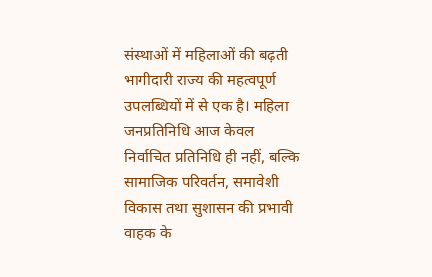संस्थाओं में महिलाओं की बढ़ती भागीदारी राज्य की महत्वपूर्ण उपलब्धियों में से एक है। महिला जनप्रतिनिधि आज केवल निर्वाचित प्रतिनिधि ही नहीं, बल्कि सामाजिक परिवर्तन, समावेशी विकास तथा सुशासन की प्रभावी वाहक के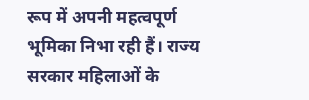रूप में अपनी महत्वपूर्ण भूमिका निभा रही हैं। राज्य सरकार महिलाओं के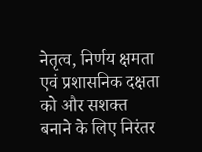नेतृत्व, निर्णय क्षमता एवं प्रशासनिक दक्षता को और सशक्त बनाने के लिए निरंतर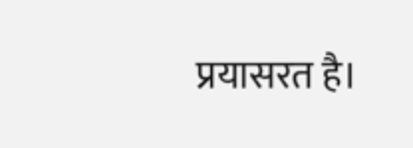प्रयासरत है।